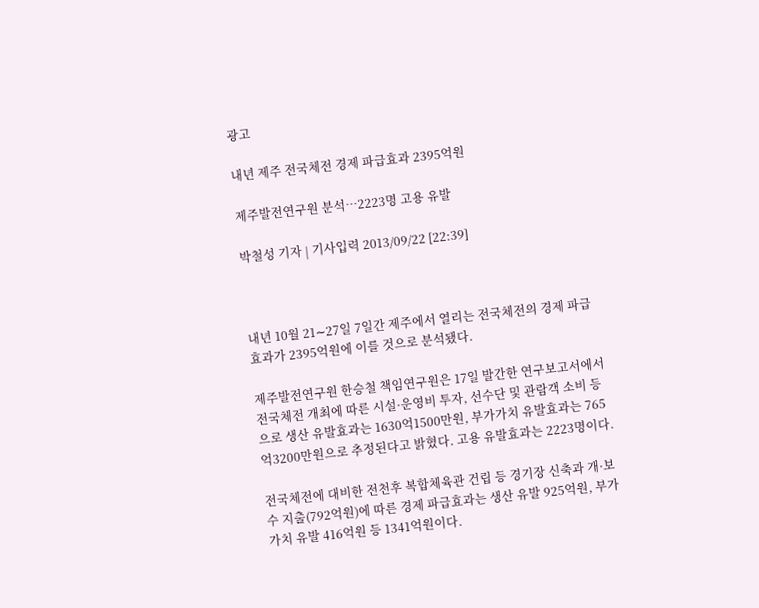광고

내년 제주 전국체전 경제 파급효과 2395억원

제주발전연구원 분석…2223명 고용 유발

박철성 기자 | 기사입력 2013/09/22 [22:39]



내년 10월 21∼27일 7일간 제주에서 열리는 전국체전의 경제 파급효과가 2395억원에 이를 것으로 분석됐다.

제주발전연구원 한승철 책임연구원은 17일 발간한 연구보고서에서 전국체전 개최에 따른 시설·운영비 투자, 선수단 및 관람객 소비 등으로 생산 유발효과는 1630억1500만원, 부가가치 유발효과는 765억3200만원으로 추정된다고 밝혔다. 고용 유발효과는 2223명이다.

전국체전에 대비한 전천후 복합체육관 건립 등 경기장 신축과 개·보수 지출(792억원)에 따른 경제 파급효과는 생산 유발 925억원, 부가가치 유발 416억원 등 1341억원이다.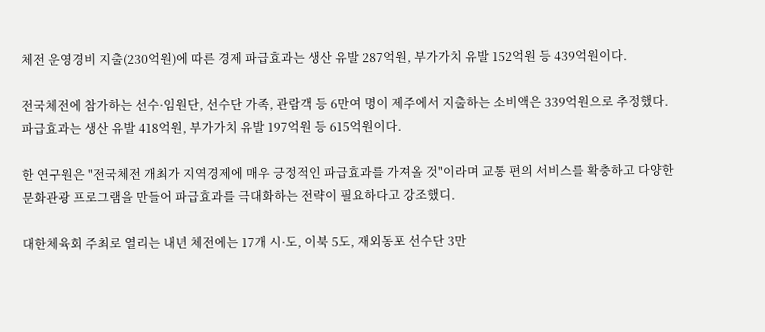체전 운영경비 지출(230억원)에 따른 경제 파급효과는 생산 유발 287억원, 부가가치 유발 152억원 등 439억원이다.

전국체전에 참가하는 선수·임원단, 선수단 가족, 관람객 등 6만여 명이 제주에서 지출하는 소비액은 339억원으로 추정했다. 파급효과는 생산 유발 418억원, 부가가치 유발 197억원 등 615억원이다.

한 연구원은 "전국체전 개최가 지역경제에 매우 긍정적인 파급효과를 가져올 것"이라며 교통 편의 서비스를 확충하고 다양한 문화관광 프로그램을 만들어 파급효과를 극대화하는 전략이 필요하다고 강조했디.

대한체육회 주최로 열리는 내년 체전에는 17개 시·도, 이북 5도, 재외동포 선수단 3만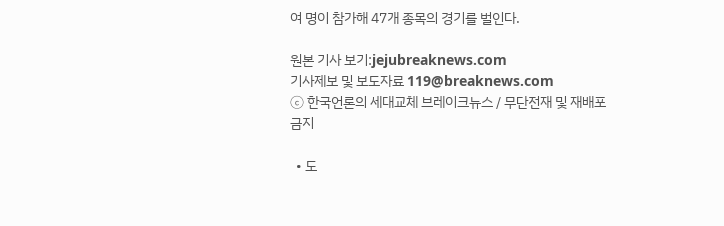여 명이 참가해 47개 종목의 경기를 벌인다.

원본 기사 보기:jejubreaknews.com
기사제보 및 보도자료 119@breaknews.com
ⓒ 한국언론의 세대교체 브레이크뉴스 / 무단전재 및 재배포금지

  • 도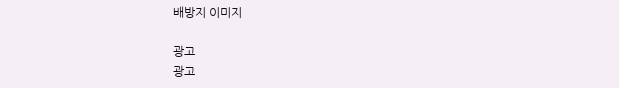배방지 이미지

광고
광고